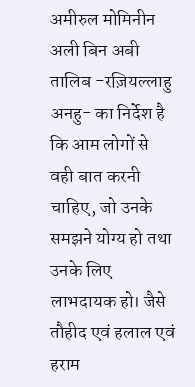अमीरुल मोमिनीन अली बिन अबी तालिब -रज़ियल्लाहु अनहु- का निर्देश है कि आम लोगों से वही बात करनी चाहिए, जो उनके समझने योग्य हो तथा उनके लिए लाभदायक हो। जैसे तौहीद एवं हलाल एवं हराम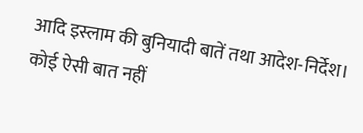आदि इस्लाम की बुनियादी बातें तथा आदेश-निर्देश। कोई ऐसी बात नहीं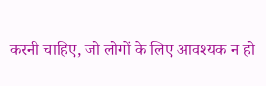करनी चाहिए, जो लोगों के लिए आवश्यक न हो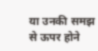या उनकी समझ से ऊपर होने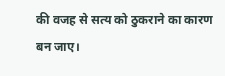की वजह से सत्य को ठुकराने का कारण बन जाए।